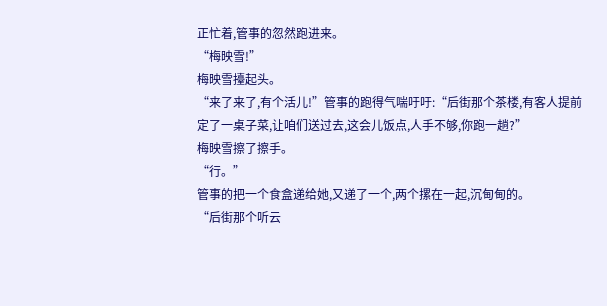正忙着,管事的忽然跑进来。
“梅映雪!”
梅映雪擡起头。
“来了来了,有个活儿!”管事的跑得气喘吁吁:“后街那个茶楼,有客人提前定了一桌子菜,让咱们送过去,这会儿饭点,人手不够,你跑一趟?”
梅映雪擦了擦手。
“行。”
管事的把一个食盒递给她,又递了一个,两个摞在一起,沉甸甸的。
“后街那个听云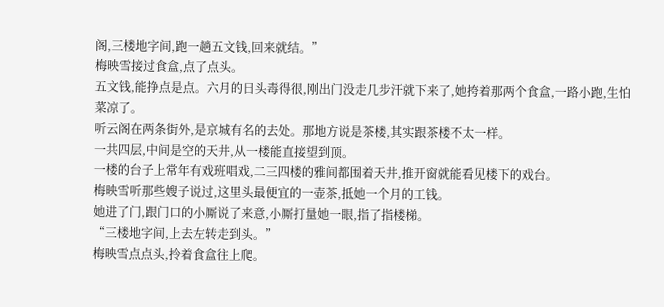阁,三楼地字间,跑一趟五文钱,回来就结。”
梅映雪接过食盒,点了点头。
五文钱,能挣点是点。六月的日头毒得很,刚出门没走几步汗就下来了,她挎着那两个食盒,一路小跑,生怕菜凉了。
听云阁在两条街外,是京城有名的去处。那地方说是茶楼,其实跟茶楼不太一样。
一共四层,中间是空的天井,从一楼能直接望到顶。
一楼的台子上常年有戏班唱戏,二三四楼的雅间都围着天井,推开窗就能看见楼下的戏台。
梅映雪听那些嫂子说过,这里头最便宜的一壶茶,抵她一个月的工钱。
她进了门,跟门口的小厮说了来意,小厮打量她一眼,指了指楼梯。
“三楼地字间,上去左转走到头。”
梅映雪点点头,拎着食盒往上爬。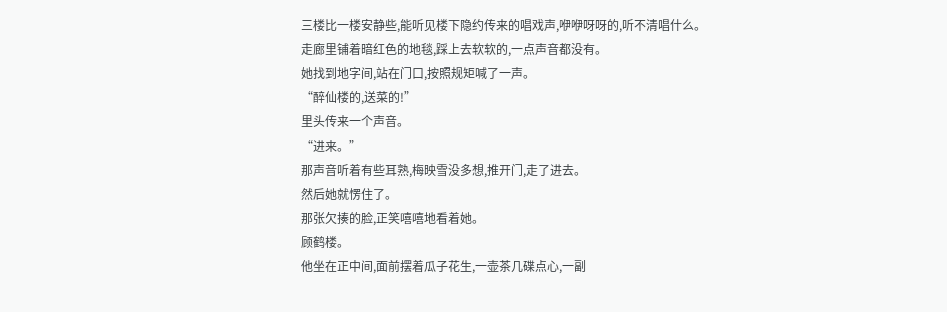三楼比一楼安静些,能听见楼下隐约传来的唱戏声,咿咿呀呀的,听不清唱什么。
走廊里铺着暗红色的地毯,踩上去软软的,一点声音都没有。
她找到地字间,站在门口,按照规矩喊了一声。
“醉仙楼的,送菜的!”
里头传来一个声音。
“进来。”
那声音听着有些耳熟,梅映雪没多想,推开门,走了进去。
然后她就愣住了。
那张欠揍的脸,正笑嘻嘻地看着她。
顾鹤楼。
他坐在正中间,面前摆着瓜子花生,一壶茶几碟点心,一副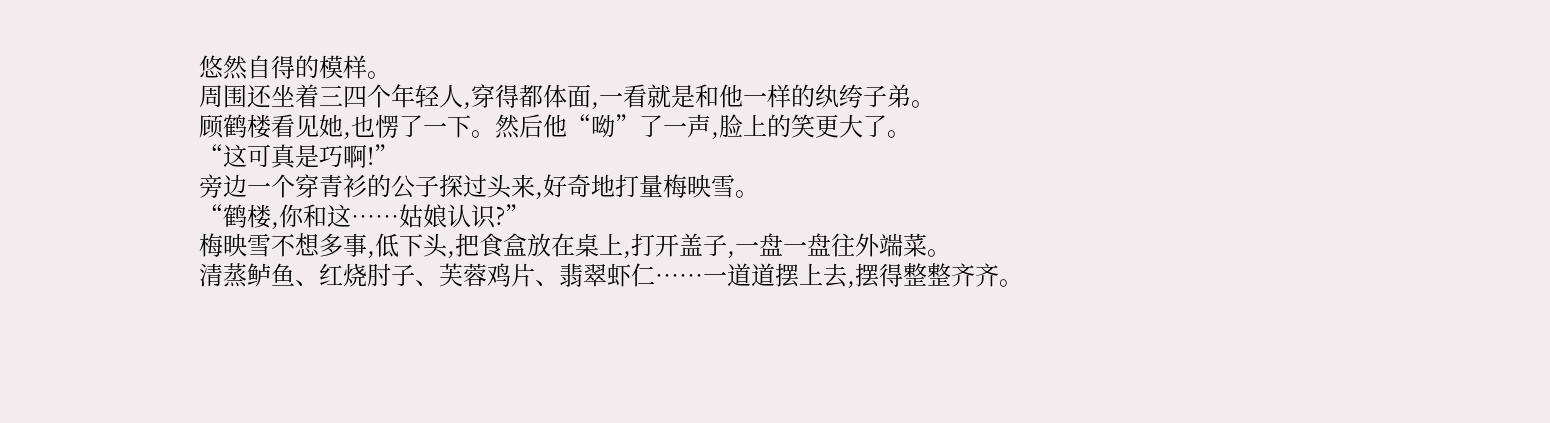悠然自得的模样。
周围还坐着三四个年轻人,穿得都体面,一看就是和他一样的纨绔子弟。
顾鹤楼看见她,也愣了一下。然后他“呦”了一声,脸上的笑更大了。
“这可真是巧啊!”
旁边一个穿青衫的公子探过头来,好奇地打量梅映雪。
“鹤楼,你和这……姑娘认识?”
梅映雪不想多事,低下头,把食盒放在桌上,打开盖子,一盘一盘往外端菜。
清蒸鲈鱼、红烧肘子、芙蓉鸡片、翡翠虾仁……一道道摆上去,摆得整整齐齐。